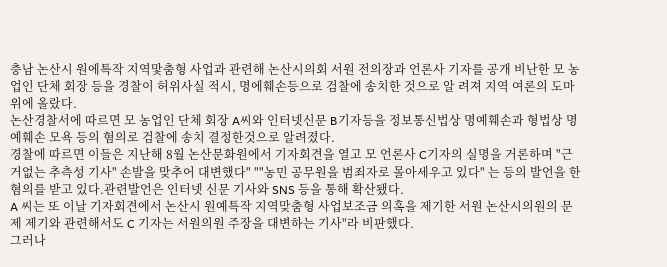충남 논산시 원에특작 지역맟춤형 사업과 관련해 논산시의회 서원 전의장과 언론사 기자를 공개 비난한 모 농업인 단체 회장 등을 경찰이 허위사실 적시, 명에훼손등으로 검찰에 송치한 것으로 알 려져 지역 여론의 도마위에 올랐다.
논산경찰서에 따르면 모 농업인 단체 회장 A씨와 인터넷신문 B기자등을 정보통신법상 명예훼손과 형법상 명예훼손 모욕 등의 혐의로 검찰에 송치 결정한것으로 알려졌다.
경찰에 따르면 이들은 지난해 8월 논산문화원에서 기자회견을 열고 모 언론사 C기자의 실명을 거론하며 "근거없는 추측성 기사" 손발을 맞추어 대변했다" ""농민 공무원을 범죄자로 몰아세우고 있다" 는 등의 발언을 한 혐의를 받고 있다.관련발언은 인터넷 신문 기사와 SNS 등을 통해 확산됐다.
A 씨는 또 이날 기자회견에서 논산시 원예특작 지역맞춤형 사업보조금 의혹을 제기한 서원 논산시의원의 문제 제기와 관련해서도 C 기자는 서원의원 주장을 대변하는 기사"라 비판했다.
그러나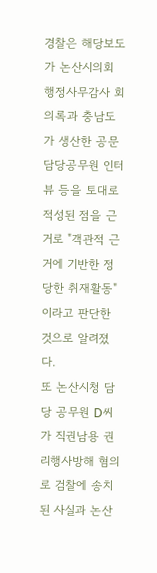경찰은 해당보도가 논산시의회 행정사무감사 회의록과 충남도가 생산한 공문 담당공무원 인터뷰 등을 토대로 적성된 점을 근거로 "객관적 근거에 기반한 정당한 취재활동"이라고 판단한 것으로 알려졌다.
또 논산시청 담당 공무원 D씨가 직권남용 권리행사방해 혐의로 검찰에 송치된 사실과 논산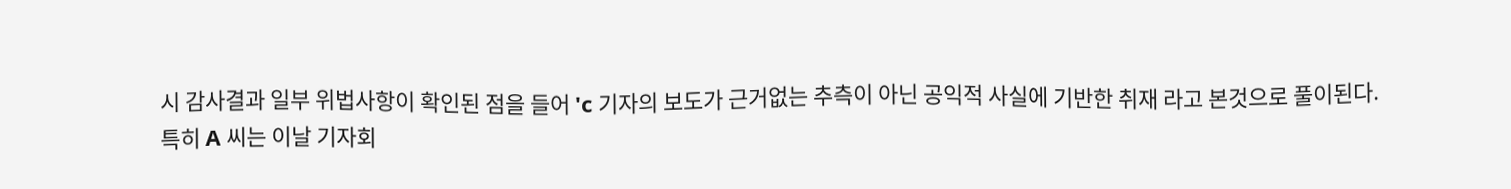시 감사결과 일부 위법사항이 확인된 점을 들어 'c 기자의 보도가 근거없는 추측이 아닌 공익적 사실에 기반한 취재 라고 본것으로 풀이된다.
특히 A 씨는 이날 기자회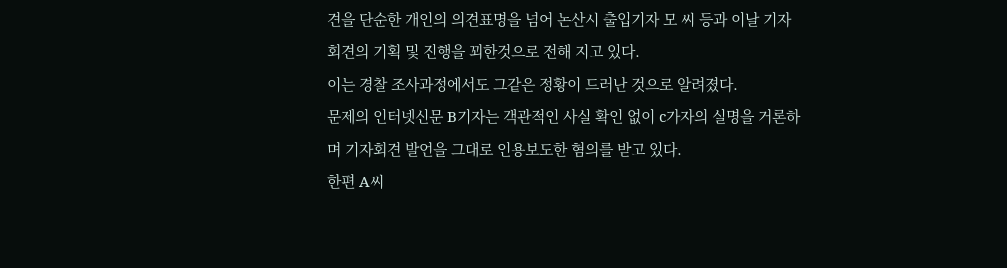견을 단순한 개인의 의견표명을 넘어 논산시 출입기자 모 씨 등과 이날 기자회견의 기획 및 진행을 꾀한것으로 전해 지고 있다.
이는 경찰 조사과정에서도 그같은 정황이 드러난 것으로 알려졌다.
문제의 인터넷신문 B기자는 객관적인 사실 확인 없이 c가자의 실명을 거론하며 기자회견 발언을 그대로 인용보도한 혐의를 받고 있다.
한편 A씨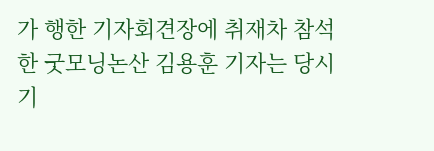가 행한 기자회견장에 취재차 참석한 굿모닝논산 김용훈 기자는 당시 기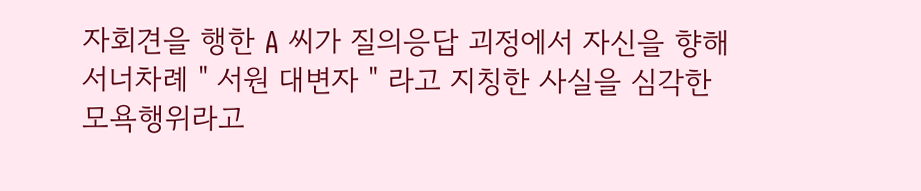자회견을 행한 A 씨가 질의응답 괴정에서 자신을 향해 서너차례 " 서원 대변자 " 라고 지칭한 사실을 심각한 모욕행위라고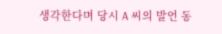생각한다며 당시 A 씨의 발언 동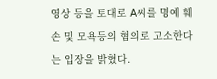영상 등을 토대로 A씨를 명예 훼손 및 모욕등의 혐의로 고소한다는 입장을 밝혔다.